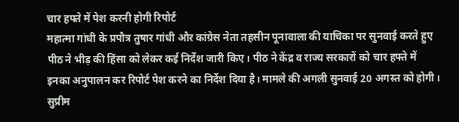चार हफ्ते में पेश करनी होगी रिपोर्ट
महात्मा गांधी के प्रपौत्र तुषार गांधी और कांग्रेस नेता तहसीन पूनावाला की याचिका पर सुनवाई करते हुए पीठ ने भीड़ की हिंसा को लेकर कई निर्देश जारी किए। पीठ ने केंद्र व राज्य सरकारों को चार हफ्ते में इनका अनुपालन कर रिपोर्ट पेश करने का निर्देश दिया है। मामले की अगली सुनवाई 20 अगस्त को होगी।
सुप्रीम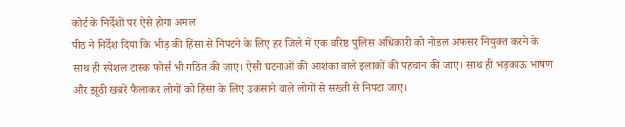कोर्ट के निर्देशों पर ऐसे होगा अमल
पीठ ने निर्देश दिया कि भीड़ की हिंसा से निपटने के लिए हर जिले में एक वरिष्ठ पुलिस अधिकारी को नोडल अफसर नियुक्त करने के साथ ही स्पेशल टास्क फोर्स भी गठित की जाए। ऐसी घटनाओं की आशंका वाले इलाकों की पहचान की जाए। साथ ही भड़काऊ भाषण और झूठी खबरें फैलाकर लोगों को हिंसा के लिए उकसाने वाले लोगों से सख्ती से निपटा जाए।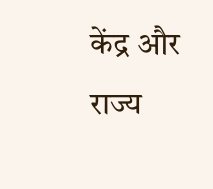केंद्र और राज्य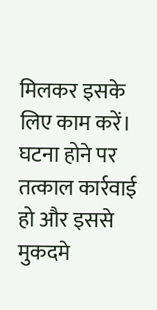मिलकर इसके लिए काम करें। घटना होने पर तत्काल कार्रवाई हो और इससे मुकदमे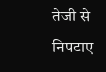तेजी से निपटाए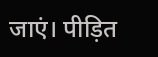जाएं। पीड़ित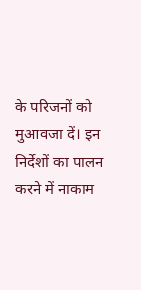के परिजनों को मुआवजा दें। इन निर्देशों का पालन करने में नाकाम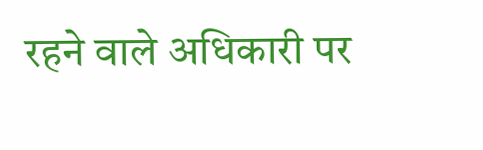रहने वाले अधिकारी पर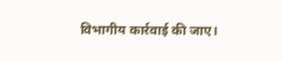विभागीय कार्रवाई की जाए।